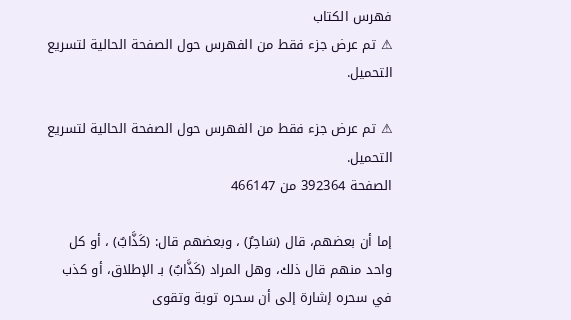فهرس الكتاب
⚠ تم عرض جزء فقط من الفهرس حول الصفحة الحالية لتسريع التحميل.

⚠ تم عرض جزء فقط من الفهرس حول الصفحة الحالية لتسريع التحميل.
الصفحة 392364 من 466147

إما أن بعضهم، قال (سَاحِرٌ) ، وبعضهم قال: (كَذَّابٌ) ، أو كل واحد منهم قال ذلك، وهل المراد (كَذَّابٌ) بـ الإطلاق، أو كذب في سحره إشارة إلى أن سحره توبة وتقوى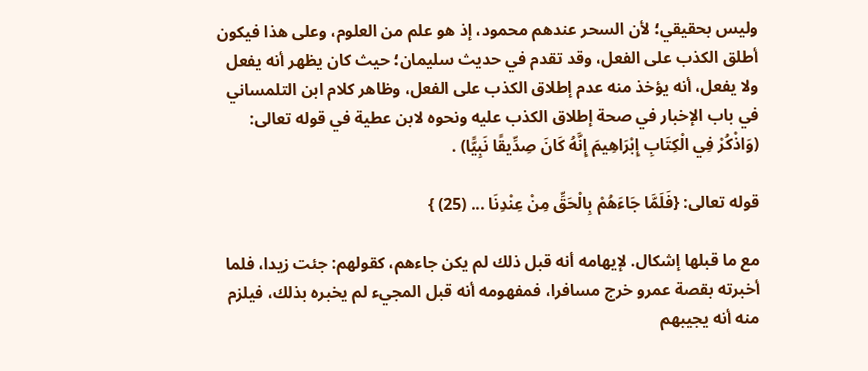وليس بحقيقي؛ لأن السحر عندهم محمود، إذ هو علم من العلوم، وعلى هذا فيكون أطلق الكذب على الفعل، وقد تقدم في حديث سليمان؛ حيث كان يظهر أنه يفعل ولا يفعل، أنه يؤخذ منه عدم إطلاق الكذب على الفعل، وظاهر كلام ابن التلمساني في باب الإخبار في صحة إطلاق الكذب عليه ونحوه لابن عطية في قوله تعالى: (وَاذْكُرْ فِي الْكِتَابِ إِبْرَاهِيمَ إِنَّهُ كَانَ صِدِّيقًا نَبِيًّا) .

قوله تعالى: {فَلَمَّا جَاءَهُمْ بِالْحَقِّ مِنْ عِنْدِنَا ... (25) }

مع ما قبلها إشكال. لإيهامه أنه قبل ذلك لم يكن جاءهم، كقولهم: جئت زيدا، فلما أخبرته بقصة عمرو خرج مسافرا، فمفهومه أنه قبل المجيء لم يخبره بذلك، فيلزم منه أنه يجيبهم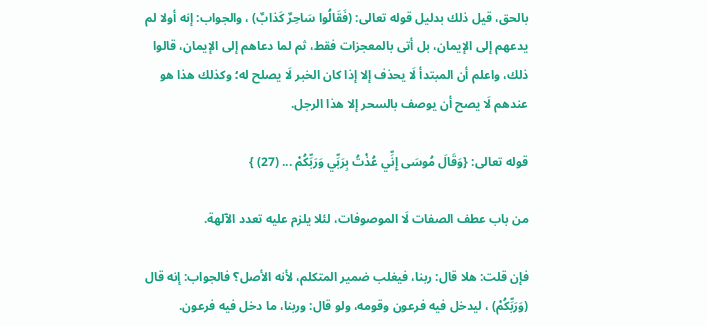بالحق، قيل ذلك بدليل قوله تعالى: (فَقَالُوا سَاحِرٌ كَذابٌ) ، والجواب: إنه أولا لم يدعهم إلى الإيمان، بل أتى بالمعجزات فقط، ثم لما دعاهم إلى الإيمان، قالوا ذلك، واعلم أن المبتدأ لَا يحذف إلا إذا كان الخبر لَا يصلح له؛ وكذلك هذا هو عندهم لَا يصح أن يوصف بالسحر إلا هذا الرجل.

قوله تعالى: {وَقَالَ مُوسَى إِنِّي عُذْتُ بِرَبِّي وَرَبِّكُمْ ... (27) }

من باب عطف الصفات لَا الموصوفات، لئلا يلزم عليه تعدد الآلهة.

فإن قلت: هلا قال: ربنا، فيغلب ضمير المتكلم، لأنه الأصل؟ فالجواب: إنه قال (وَرَبِّكُمْ) ، ليدخل فيه فرعون وقومه، ولو قال: وربنا، ما دخل فيه فرعون.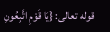قوله تعالى: {يَا قَوْمِ اتَّبِعُونِ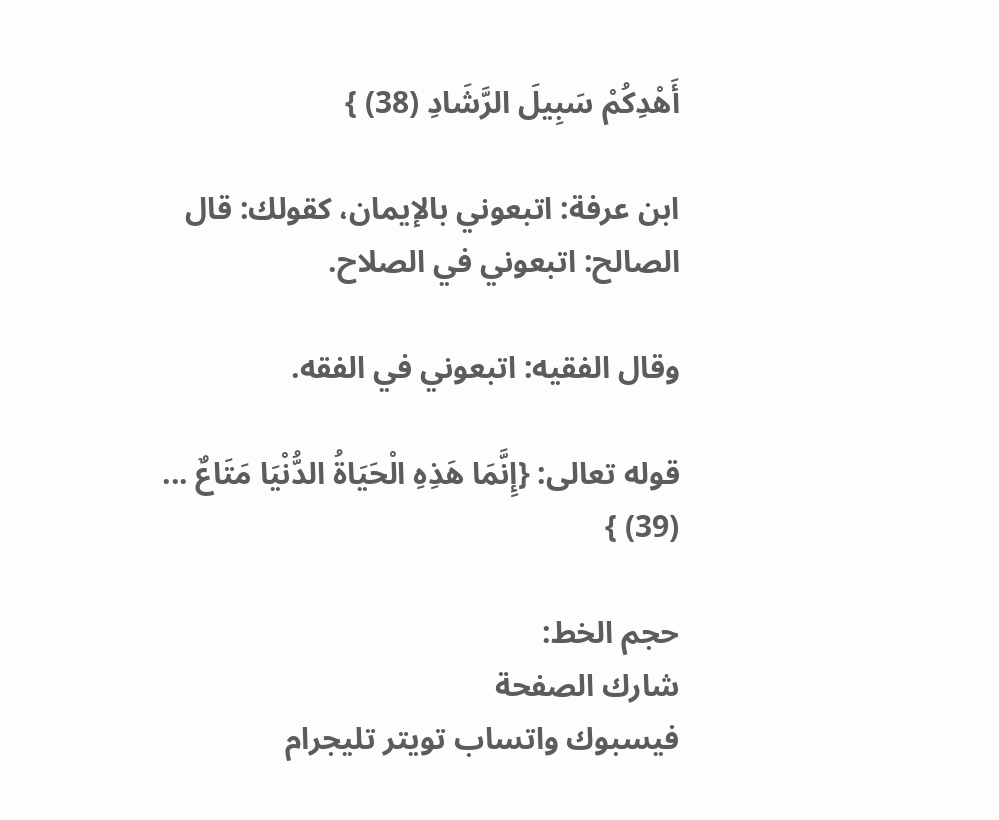أَهْدِكُمْ سَبِيلَ الرَّشَادِ (38) }

ابن عرفة: اتبعوني بالإيمان، كقولك: قال الصالح: اتبعوني في الصلاح.

وقال الفقيه: اتبعوني في الفقه.

قوله تعالى: {إِنَّمَا هَذِهِ الْحَيَاةُ الدُّنْيَا مَتَاعٌ ... (39) }

حجم الخط:
شارك الصفحة
فيسبوك واتساب تويتر تليجرام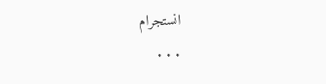انستجرام
. . .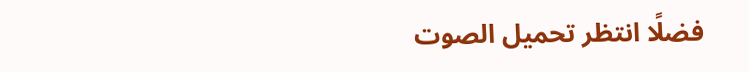فضلًا انتظر تحميل الصوت